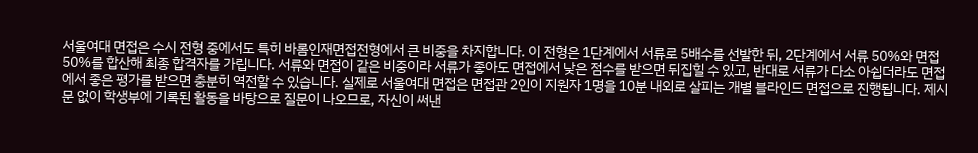서울여대 면접은 수시 전형 중에서도 특히 바롬인재면접전형에서 큰 비중을 차지합니다. 이 전형은 1단계에서 서류로 5배수를 선발한 뒤, 2단계에서 서류 50%와 면접 50%를 합산해 최종 합격자를 가립니다. 서류와 면접이 같은 비중이라 서류가 좋아도 면접에서 낮은 점수를 받으면 뒤집힐 수 있고, 반대로 서류가 다소 아쉽더라도 면접에서 좋은 평가를 받으면 충분히 역전할 수 있습니다. 실제로 서울여대 면접은 면접관 2인이 지원자 1명을 10분 내외로 살피는 개별 블라인드 면접으로 진행됩니다. 제시문 없이 학생부에 기록된 활동을 바탕으로 질문이 나오므로, 자신이 써낸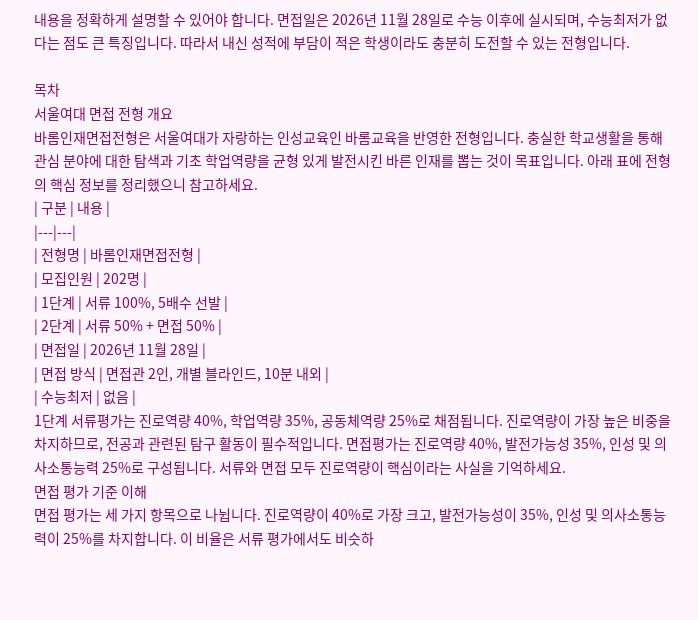내용을 정확하게 설명할 수 있어야 합니다. 면접일은 2026년 11월 28일로 수능 이후에 실시되며, 수능최저가 없다는 점도 큰 특징입니다. 따라서 내신 성적에 부담이 적은 학생이라도 충분히 도전할 수 있는 전형입니다.

목차
서울여대 면접 전형 개요
바롬인재면접전형은 서울여대가 자랑하는 인성교육인 바롬교육을 반영한 전형입니다. 충실한 학교생활을 통해 관심 분야에 대한 탐색과 기초 학업역량을 균형 있게 발전시킨 바른 인재를 뽑는 것이 목표입니다. 아래 표에 전형의 핵심 정보를 정리했으니 참고하세요.
| 구분 | 내용 |
|---|---|
| 전형명 | 바롬인재면접전형 |
| 모집인원 | 202명 |
| 1단계 | 서류 100%, 5배수 선발 |
| 2단계 | 서류 50% + 면접 50% |
| 면접일 | 2026년 11월 28일 |
| 면접 방식 | 면접관 2인, 개별 블라인드, 10분 내외 |
| 수능최저 | 없음 |
1단계 서류평가는 진로역량 40%, 학업역량 35%, 공동체역량 25%로 채점됩니다. 진로역량이 가장 높은 비중을 차지하므로, 전공과 관련된 탐구 활동이 필수적입니다. 면접평가는 진로역량 40%, 발전가능성 35%, 인성 및 의사소통능력 25%로 구성됩니다. 서류와 면접 모두 진로역량이 핵심이라는 사실을 기억하세요.
면접 평가 기준 이해
면접 평가는 세 가지 항목으로 나뉩니다. 진로역량이 40%로 가장 크고, 발전가능성이 35%, 인성 및 의사소통능력이 25%를 차지합니다. 이 비율은 서류 평가에서도 비슷하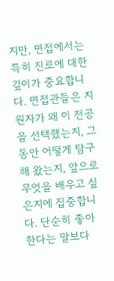지만, 면접에서는 특히 진로에 대한 깊이가 중요합니다. 면접관들은 지원자가 왜 이 전공을 선택했는지, 그동안 어떻게 탐구해 왔는지, 앞으로 무엇을 배우고 싶은지에 집중합니다. 단순히 좋아한다는 말보다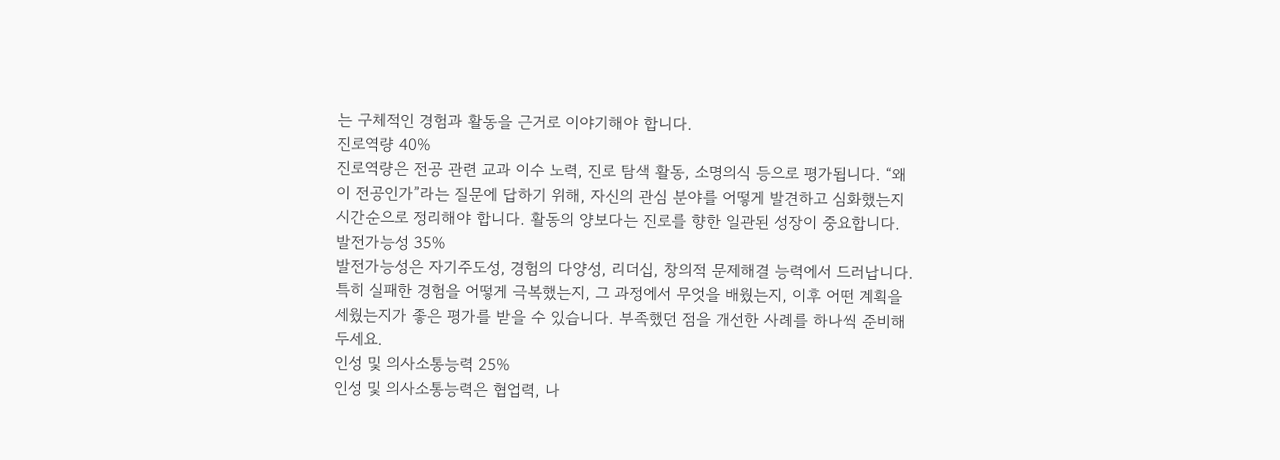는 구체적인 경험과 활동을 근거로 이야기해야 합니다.
진로역량 40%
진로역량은 전공 관련 교과 이수 노력, 진로 탐색 활동, 소명의식 등으로 평가됩니다. “왜 이 전공인가”라는 질문에 답하기 위해, 자신의 관심 분야를 어떻게 발견하고 심화했는지 시간순으로 정리해야 합니다. 활동의 양보다는 진로를 향한 일관된 성장이 중요합니다.
발전가능성 35%
발전가능성은 자기주도성, 경험의 다양성, 리더십, 창의적 문제해결 능력에서 드러납니다. 특히 실패한 경험을 어떻게 극복했는지, 그 과정에서 무엇을 배웠는지, 이후 어떤 계획을 세웠는지가 좋은 평가를 받을 수 있습니다. 부족했던 점을 개선한 사례를 하나씩 준비해 두세요.
인성 및 의사소통능력 25%
인성 및 의사소통능력은 협업력, 나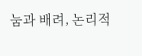눔과 배려, 논리적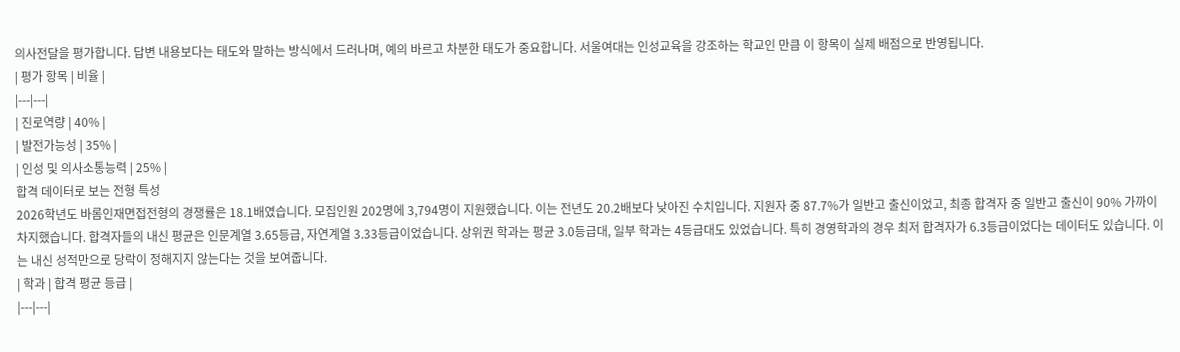의사전달을 평가합니다. 답변 내용보다는 태도와 말하는 방식에서 드러나며, 예의 바르고 차분한 태도가 중요합니다. 서울여대는 인성교육을 강조하는 학교인 만큼 이 항목이 실제 배점으로 반영됩니다.
| 평가 항목 | 비율 |
|---|---|
| 진로역량 | 40% |
| 발전가능성 | 35% |
| 인성 및 의사소통능력 | 25% |
합격 데이터로 보는 전형 특성
2026학년도 바롬인재면접전형의 경쟁률은 18.1배였습니다. 모집인원 202명에 3,794명이 지원했습니다. 이는 전년도 20.2배보다 낮아진 수치입니다. 지원자 중 87.7%가 일반고 출신이었고, 최종 합격자 중 일반고 출신이 90% 가까이 차지했습니다. 합격자들의 내신 평균은 인문계열 3.65등급, 자연계열 3.33등급이었습니다. 상위권 학과는 평균 3.0등급대, 일부 학과는 4등급대도 있었습니다. 특히 경영학과의 경우 최저 합격자가 6.3등급이었다는 데이터도 있습니다. 이는 내신 성적만으로 당락이 정해지지 않는다는 것을 보여줍니다.
| 학과 | 합격 평균 등급 |
|---|---|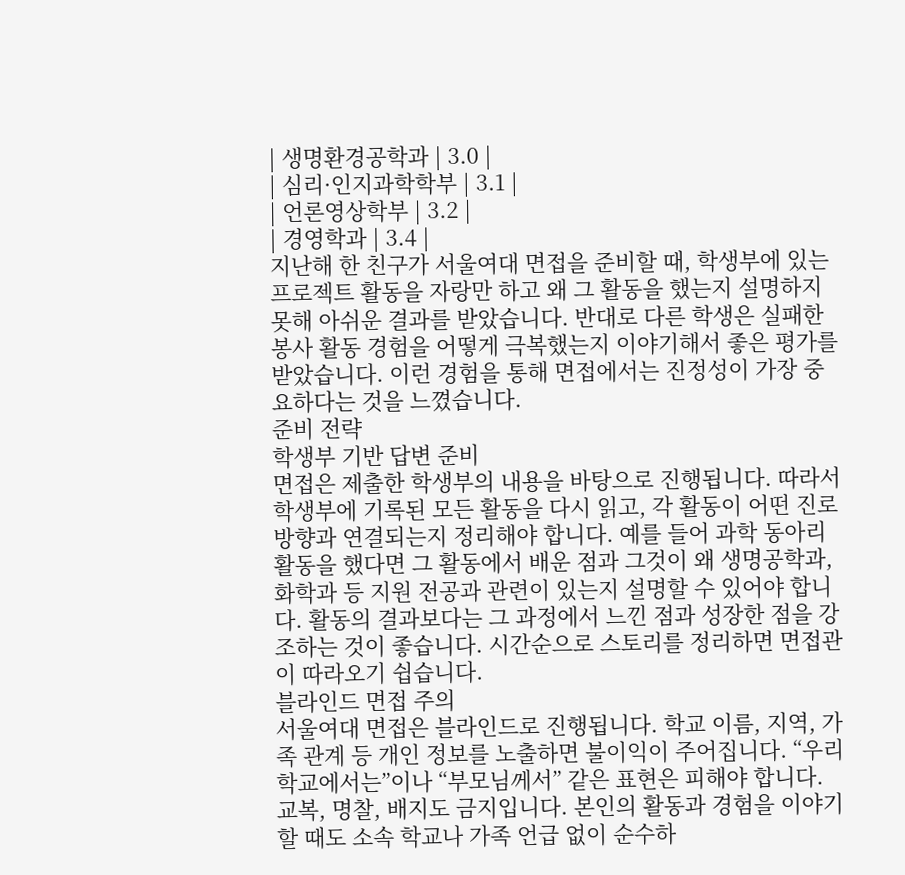| 생명환경공학과 | 3.0 |
| 심리·인지과학학부 | 3.1 |
| 언론영상학부 | 3.2 |
| 경영학과 | 3.4 |
지난해 한 친구가 서울여대 면접을 준비할 때, 학생부에 있는 프로젝트 활동을 자랑만 하고 왜 그 활동을 했는지 설명하지 못해 아쉬운 결과를 받았습니다. 반대로 다른 학생은 실패한 봉사 활동 경험을 어떻게 극복했는지 이야기해서 좋은 평가를 받았습니다. 이런 경험을 통해 면접에서는 진정성이 가장 중요하다는 것을 느꼈습니다.
준비 전략
학생부 기반 답변 준비
면접은 제출한 학생부의 내용을 바탕으로 진행됩니다. 따라서 학생부에 기록된 모든 활동을 다시 읽고, 각 활동이 어떤 진로 방향과 연결되는지 정리해야 합니다. 예를 들어 과학 동아리 활동을 했다면 그 활동에서 배운 점과 그것이 왜 생명공학과, 화학과 등 지원 전공과 관련이 있는지 설명할 수 있어야 합니다. 활동의 결과보다는 그 과정에서 느낀 점과 성장한 점을 강조하는 것이 좋습니다. 시간순으로 스토리를 정리하면 면접관이 따라오기 쉽습니다.
블라인드 면접 주의
서울여대 면접은 블라인드로 진행됩니다. 학교 이름, 지역, 가족 관계 등 개인 정보를 노출하면 불이익이 주어집니다. “우리 학교에서는”이나 “부모님께서” 같은 표현은 피해야 합니다. 교복, 명찰, 배지도 금지입니다. 본인의 활동과 경험을 이야기할 때도 소속 학교나 가족 언급 없이 순수하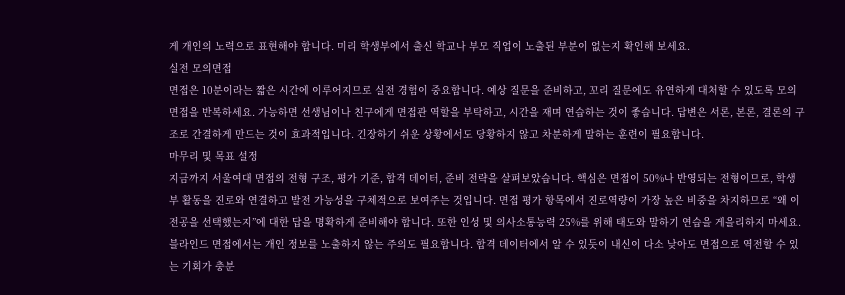게 개인의 노력으로 표현해야 합니다. 미리 학생부에서 출신 학교나 부모 직업이 노출된 부분이 없는지 확인해 보세요.
실전 모의면접
면접은 10분이라는 짧은 시간에 이루어지므로 실전 경험이 중요합니다. 예상 질문을 준비하고, 꼬리 질문에도 유연하게 대처할 수 있도록 모의면접을 반복하세요. 가능하면 선생님이나 친구에게 면접관 역할을 부탁하고, 시간을 재며 연습하는 것이 좋습니다. 답변은 서론, 본론, 결론의 구조로 간결하게 만드는 것이 효과적입니다. 긴장하기 쉬운 상황에서도 당황하지 않고 차분하게 말하는 훈련이 필요합니다.
마무리 및 목표 설정
지금까지 서울여대 면접의 전형 구조, 평가 기준, 합격 데이터, 준비 전략을 살펴보았습니다. 핵심은 면접이 50%나 반영되는 전형이므로, 학생부 활동을 진로와 연결하고 발전 가능성을 구체적으로 보여주는 것입니다. 면접 평가 항목에서 진로역량이 가장 높은 비중을 차지하므로 “왜 이 전공을 선택했는지”에 대한 답을 명확하게 준비해야 합니다. 또한 인성 및 의사소통능력 25%를 위해 태도와 말하기 연습을 게을리하지 마세요. 블라인드 면접에서는 개인 정보를 노출하지 않는 주의도 필요합니다. 합격 데이터에서 알 수 있듯이 내신이 다소 낮아도 면접으로 역전할 수 있는 기회가 충분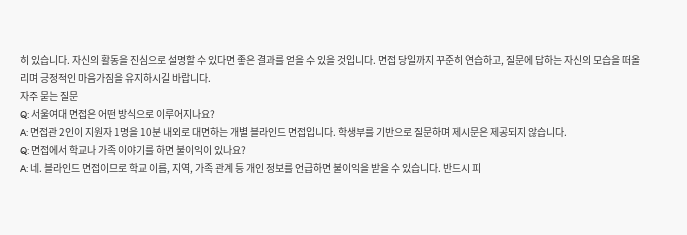히 있습니다. 자신의 활동을 진심으로 설명할 수 있다면 좋은 결과를 얻을 수 있을 것입니다. 면접 당일까지 꾸준히 연습하고, 질문에 답하는 자신의 모습을 떠올리며 긍정적인 마음가짐을 유지하시길 바랍니다.
자주 묻는 질문
Q: 서울여대 면접은 어떤 방식으로 이루어지나요?
A: 면접관 2인이 지원자 1명을 10분 내외로 대면하는 개별 블라인드 면접입니다. 학생부를 기반으로 질문하며 제시문은 제공되지 않습니다.
Q: 면접에서 학교나 가족 이야기를 하면 불이익이 있나요?
A: 네. 블라인드 면접이므로 학교 이름, 지역, 가족 관계 등 개인 정보를 언급하면 불이익을 받을 수 있습니다. 반드시 피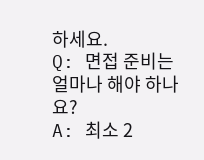하세요.
Q: 면접 준비는 얼마나 해야 하나요?
A: 최소 2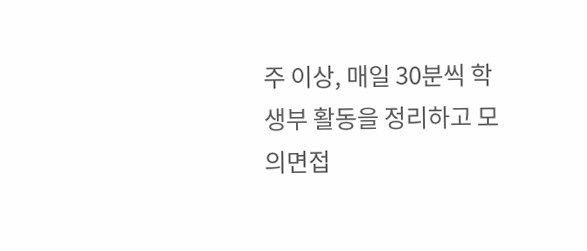주 이상, 매일 30분씩 학생부 활동을 정리하고 모의면접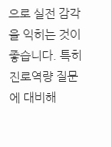으로 실전 감각을 익히는 것이 좋습니다. 특히 진로역량 질문에 대비해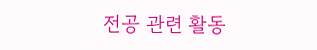전공 관련 활동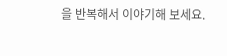을 반복해서 이야기해 보세요.